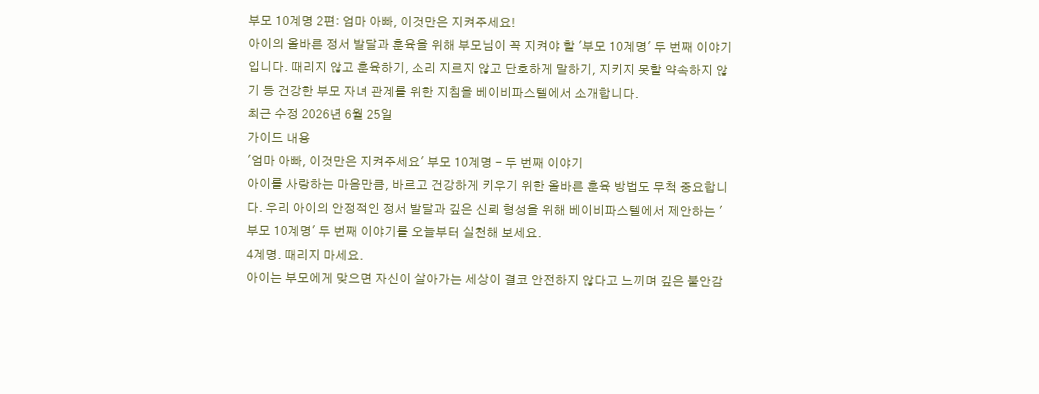부모 10계명 2편: 엄마 아빠, 이것만은 지켜주세요!
아이의 올바른 정서 발달과 훈육을 위해 부모님이 꼭 지켜야 할 '부모 10계명' 두 번째 이야기입니다. 때리지 않고 훈육하기, 소리 지르지 않고 단호하게 말하기, 지키지 못할 약속하지 않기 등 건강한 부모 자녀 관계를 위한 지침을 베이비파스텔에서 소개합니다.
최근 수정 2026년 6월 25일
가이드 내용
'엄마 아빠, 이것만은 지켜주세요' 부모 10계명 - 두 번째 이야기
아이를 사랑하는 마음만큼, 바르고 건강하게 키우기 위한 올바른 훈육 방법도 무척 중요합니다. 우리 아이의 안정적인 정서 발달과 깊은 신뢰 형성을 위해 베이비파스텔에서 제안하는 '부모 10계명' 두 번째 이야기를 오늘부터 실천해 보세요.
4계명. 때리지 마세요.
아이는 부모에게 맞으면 자신이 살아가는 세상이 결코 안전하지 않다고 느끼며 깊은 불안감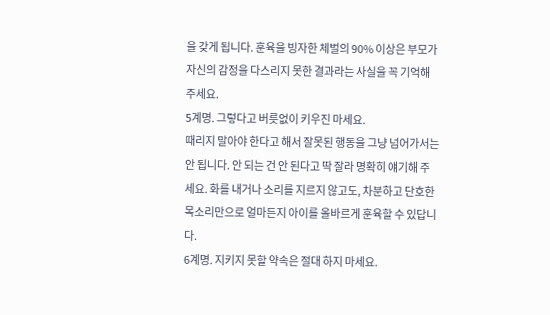을 갖게 됩니다. 훈육을 빙자한 체벌의 90% 이상은 부모가 자신의 감정을 다스리지 못한 결과라는 사실을 꼭 기억해 주세요.
5계명. 그렇다고 버릇없이 키우진 마세요.
때리지 말아야 한다고 해서 잘못된 행동을 그냥 넘어가서는 안 됩니다. 안 되는 건 안 된다고 딱 잘라 명확히 얘기해 주세요. 화를 내거나 소리를 지르지 않고도, 차분하고 단호한 목소리만으로 얼마든지 아이를 올바르게 훈육할 수 있답니다.
6계명. 지키지 못할 약속은 절대 하지 마세요.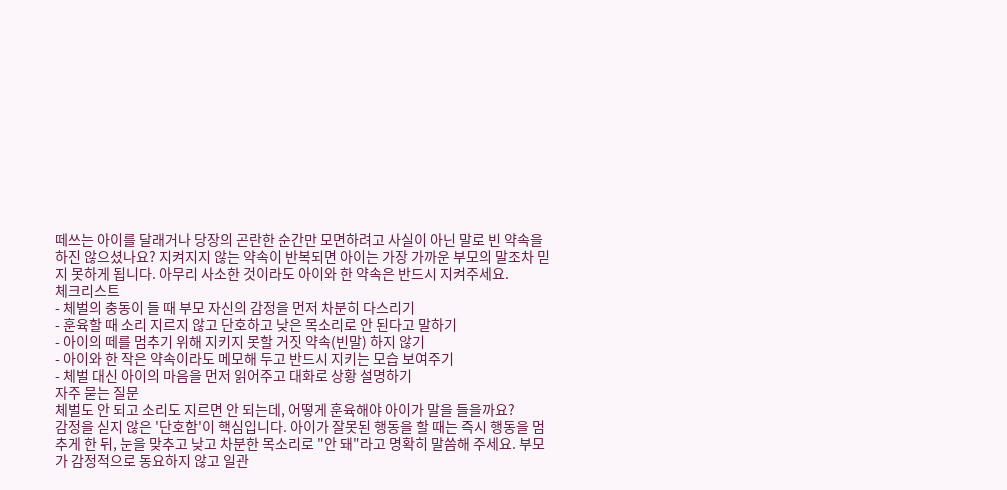떼쓰는 아이를 달래거나 당장의 곤란한 순간만 모면하려고 사실이 아닌 말로 빈 약속을 하진 않으셨나요? 지켜지지 않는 약속이 반복되면 아이는 가장 가까운 부모의 말조차 믿지 못하게 됩니다. 아무리 사소한 것이라도 아이와 한 약속은 반드시 지켜주세요.
체크리스트
- 체벌의 충동이 들 때 부모 자신의 감정을 먼저 차분히 다스리기
- 훈육할 때 소리 지르지 않고 단호하고 낮은 목소리로 안 된다고 말하기
- 아이의 떼를 멈추기 위해 지키지 못할 거짓 약속(빈말) 하지 않기
- 아이와 한 작은 약속이라도 메모해 두고 반드시 지키는 모습 보여주기
- 체벌 대신 아이의 마음을 먼저 읽어주고 대화로 상황 설명하기
자주 묻는 질문
체벌도 안 되고 소리도 지르면 안 되는데, 어떻게 훈육해야 아이가 말을 들을까요?
감정을 싣지 않은 '단호함'이 핵심입니다. 아이가 잘못된 행동을 할 때는 즉시 행동을 멈추게 한 뒤, 눈을 맞추고 낮고 차분한 목소리로 "안 돼"라고 명확히 말씀해 주세요. 부모가 감정적으로 동요하지 않고 일관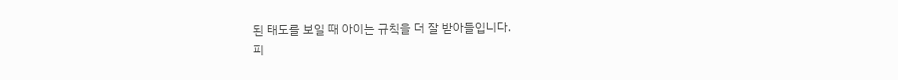된 태도를 보일 때 아이는 규칙을 더 잘 받아들입니다.
피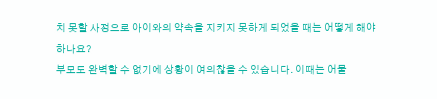치 못할 사정으로 아이와의 약속을 지키지 못하게 되었을 때는 어떻게 해야 하나요?
부모도 완벽할 수 없기에 상황이 여의찮을 수 있습니다. 이때는 어물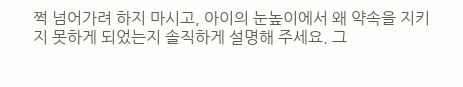쩍 넘어가려 하지 마시고, 아이의 눈높이에서 왜 약속을 지키지 못하게 되었는지 솔직하게 설명해 주세요. 그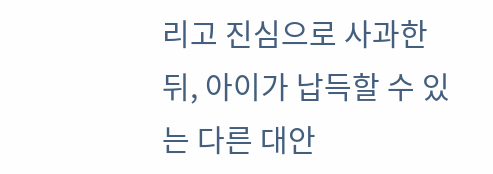리고 진심으로 사과한 뒤, 아이가 납득할 수 있는 다른 대안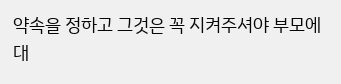약속을 정하고 그것은 꼭 지켜주셔야 부모에 대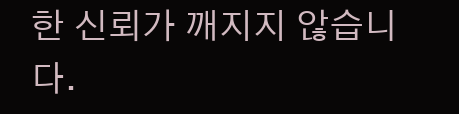한 신뢰가 깨지지 않습니다.